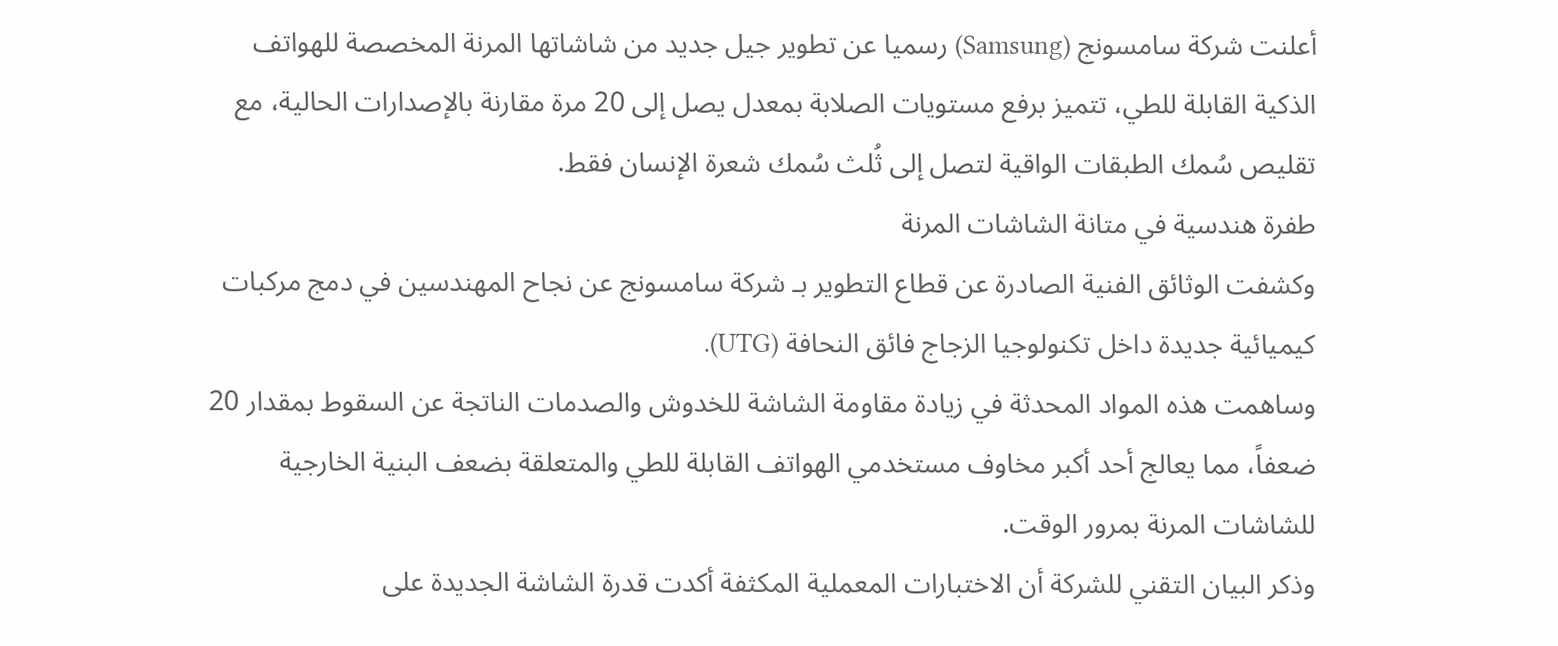أعلنت شركة سامسونج (Samsung) رسميا عن تطوير جيل جديد من شاشاتها المرنة المخصصة للهواتف الذكية القابلة للطي، تتميز برفع مستويات الصلابة بمعدل يصل إلى 20 مرة مقارنة بالإصدارات الحالية، مع تقليص سُمك الطبقات الواقية لتصل إلى ثُلث سُمك شعرة الإنسان فقط.
طفرة هندسية في متانة الشاشات المرنة
وكشفت الوثائق الفنية الصادرة عن قطاع التطوير بـ شركة سامسونج عن نجاح المهندسين في دمج مركبات كيميائية جديدة داخل تكنولوجيا الزجاج فائق النحافة (UTG).
وساهمت هذه المواد المحدثة في زيادة مقاومة الشاشة للخدوش والصدمات الناتجة عن السقوط بمقدار 20 ضعفاً، مما يعالج أحد أكبر مخاوف مستخدمي الهواتف القابلة للطي والمتعلقة بضعف البنية الخارجية للشاشات المرنة بمرور الوقت.
وذكر البيان التقني للشركة أن الاختبارات المعملية المكثفة أكدت قدرة الشاشة الجديدة على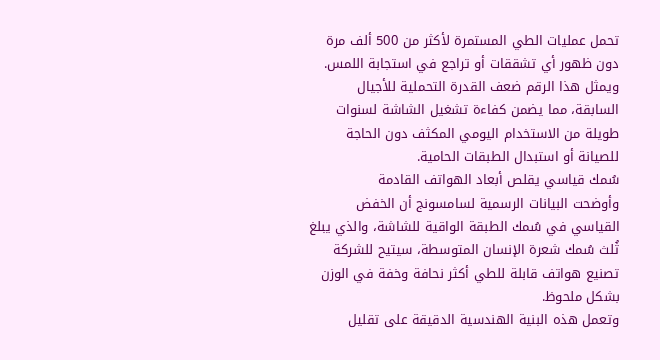تحمل عمليات الطي المستمرة لأكثر من 500 ألف مرة دون ظهور أي تشققات أو تراجع في استجابة اللمس.
ويمثل هذا الرقم ضعف القدرة التحملية للأجيال السابقة، مما يضمن كفاءة تشغيل الشاشة لسنوات طويلة من الاستخدام اليومي المكثف دون الحاجة للصيانة أو استبدال الطبقات الحامية.
سُمك قياسي يقلص أبعاد الهواتف القادمة
وأوضحت البيانات الرسمية لسامسونج أن الخفض القياسي في سُمك الطبقة الواقية للشاشة، والذي يبلغ ثُلث سُمك شعرة الإنسان المتوسطة، سيتيح للشركة تصنيع هواتف قابلة للطي أكثر نحافة وخفة في الوزن بشكل ملحوظ.
وتعمل هذه البنية الهندسية الدقيقة على تقليل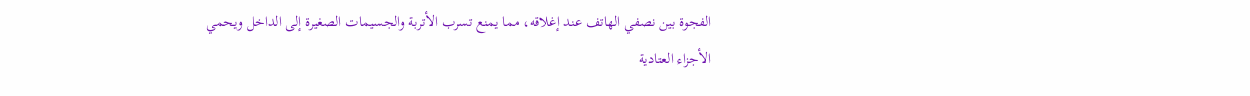الفجوة بين نصفي الهاتف عند إغلاقه، مما يمنع تسرب الأتربة والجسيمات الصغيرة إلى الداخل ويحمي الأجزاء العتادية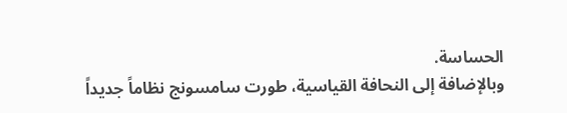الحساسة.
وبالإضافة إلى النحافة القياسية، طورت سامسونج نظاماً جديداً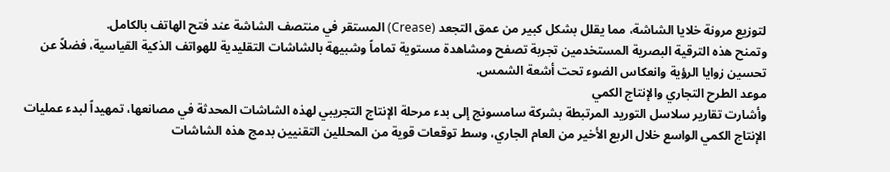لتوزيع مرونة خلايا الشاشة، مما يقلل بشكل كبير من عمق التجعد (Crease) المستقر في منتصف الشاشة عند فتح الهاتف بالكامل.
وتمنح هذه الترقية البصرية المستخدمين تجربة تصفح ومشاهدة مستوية تماماً وشبيهة بالشاشات التقليدية للهواتف الذكية القياسية، فضلاً عن تحسين زوايا الرؤية وانعكاس الضوء تحت أشعة الشمس.
موعد الطرح التجاري والإنتاج الكمي
وأشارت تقارير سلاسل التوريد المرتبطة بشركة سامسونج إلى بدء مرحلة الإنتاج التجريبي لهذه الشاشات المحدثة في مصانعها، تمهيداً لبدء عمليات الإنتاج الكمي الواسع خلال الربع الأخير من العام الجاري، وسط توقعات قوية من المحللين التقنيين بدمج هذه الشاشات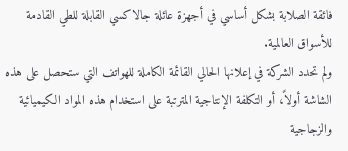فائقة الصلابة بشكل أساسي في أجهزة عائلة جالاكسي القابلة للطي القادمة للأسواق العالمية.
ولم تحدد الشركة في إعلانها الحالي القائمة الكاملة للهواتف التي ستحصل على هذه الشاشة أولاً، أو التكلفة الإنتاجية المترتبة على استخدام هذه المواد الكيميائية والزجاجية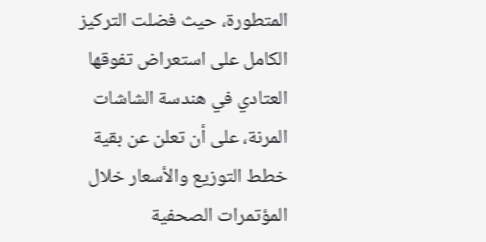المتطورة، حيث فضلت التركيز الكامل على استعراض تفوقها العتادي في هندسة الشاشات المرنة، على أن تعلن عن بقية خطط التوزيع والأسعار خلال المؤتمرات الصحفية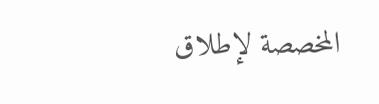المخصصة لإطلاق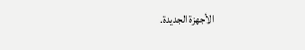الأجهزة الجديدة.